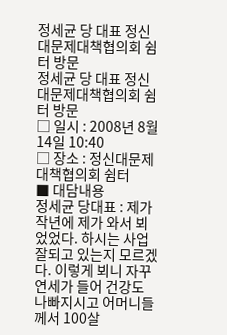정세균 당 대표 정신대문제대책협의회 쉼터 방문
정세균 당 대표 정신대문제대책협의회 쉼터 방문
□ 일시 : 2008년 8월 14일 10:40
□ 장소 : 정신대문제대책협의회 쉼터
■ 대담내용
정세균 당대표 : 제가 작년에 제가 와서 뵈었었다. 하시는 사업 잘되고 있는지 모르겠다. 이렇게 뵈니 자꾸 연세가 들어 건강도 나빠지시고 어머니들께서 100살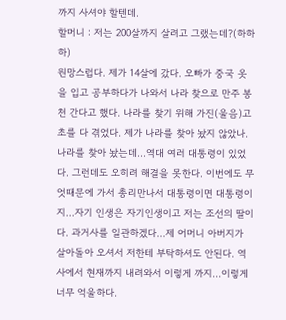까지 사셔야 할텐데.
할머니 : 저는 200살까지 살려고 그랬는데?(하하하)
원망스럽다. 제가 14살에 갔다. 오빠가 중국 옷을 입고 공부하다가 나와서 나라 찾으로 만주 봉천 간다고 했다. 나라를 찾기 위해 가진(울음)고초를 다 겪었다. 제가 나라를 찾아 놨지 않았나. 나라를 찾아 놨는데...역대 여러 대통령이 있었다. 그런데도 오히려 해결을 못한다. 이번에도 무엇때문에 가서 총리만나서 대통령이면 대통령이지...자기 인생은 자기인생이고 저는 조선의 딸이다. 과거사를 일관하겠다...제 어머니 아버지가 살아돌아 오셔서 저한테 부탁하셔도 안된다. 역사에서 현재까지 내려와서 이렇게 까지...이렇게 너무 억울하다.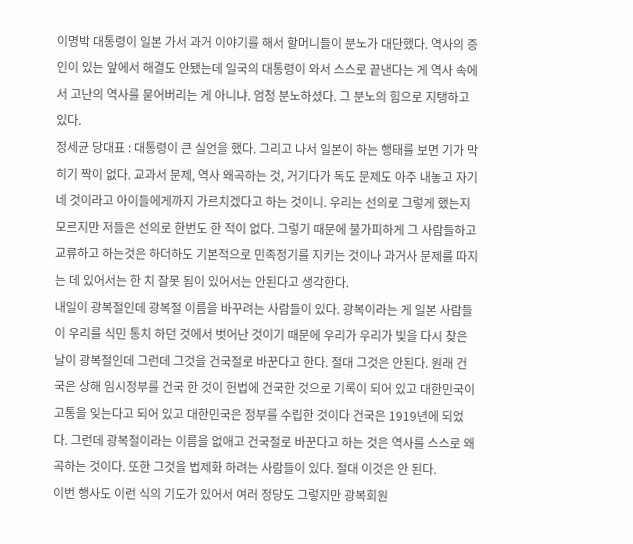이명박 대통령이 일본 가서 과거 이야기를 해서 할머니들이 분노가 대단했다. 역사의 증인이 있는 앞에서 해결도 안됐는데 일국의 대통령이 와서 스스로 끝낸다는 게 역사 속에서 고난의 역사를 묻어버리는 게 아니냐. 엄청 분노하셨다. 그 분노의 힘으로 지탱하고 있다.
정세균 당대표 : 대통령이 큰 실언을 했다. 그리고 나서 일본이 하는 행태를 보면 기가 막히기 짝이 없다. 교과서 문제, 역사 왜곡하는 것, 거기다가 독도 문제도 아주 내놓고 자기네 것이라고 아이들에게까지 가르치겠다고 하는 것이니. 우리는 선의로 그렇게 했는지 모르지만 저들은 선의로 한번도 한 적이 없다. 그렇기 때문에 불가피하게 그 사람들하고 교류하고 하는것은 하더하도 기본적으로 민족정기를 지키는 것이나 과거사 문제를 따지는 데 있어서는 한 치 잘못 됨이 있어서는 안된다고 생각한다.
내일이 광복절인데 광복절 이름을 바꾸려는 사람들이 있다. 광복이라는 게 일본 사람들이 우리를 식민 통치 하던 것에서 벗어난 것이기 때문에 우리가 우리가 빛을 다시 찾은 날이 광복절인데 그런데 그것을 건국절로 바꾼다고 한다. 절대 그것은 안된다. 원래 건국은 상해 임시정부를 건국 한 것이 헌법에 건국한 것으로 기록이 되어 있고 대한민국이 고통을 잊는다고 되어 있고 대한민국은 정부를 수립한 것이다 건국은 1919년에 되었다. 그런데 광복절이라는 이름을 없애고 건국절로 바꾼다고 하는 것은 역사를 스스로 왜곡하는 것이다. 또한 그것을 법제화 하려는 사람들이 있다. 절대 이것은 안 된다.
이번 행사도 이런 식의 기도가 있어서 여러 정당도 그렇지만 광복회원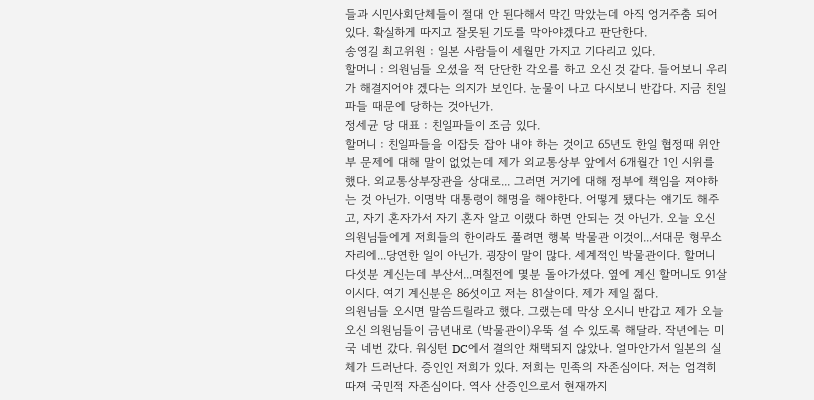들과 시민사회단체들이 절대 안 된다해서 막긴 막았는데 아직 엉거주춤 되어있다. 확실하게 따지고 잘못된 기도를 막아야겠다고 판단한다.
송영길 최고위원 : 일본 사람들이 세월만 가지고 기다리고 있다.
할머니 : 의원님들 오셨을 적 단단한 각오를 하고 오신 것 같다. 들어보니 우리가 해결지어야 겠다는 의지가 보인다. 눈물이 나고 다시보니 반갑다. 지금 친일파들 때문에 당하는 것아닌가.
정세균 당 대표 : 친일파들이 조금 있다.
할머니 : 친일파들을 이잡듯 잡아 내야 하는 것이고 65년도 한일 협정때 위안부 문제에 대해 말이 없었는데 제가 외교통상부 앞에서 6개월간 1인 시위를 했다. 외교통상부장관을 상대로... 그러면 거기에 대해 정부에 책임을 져야하는 것 아닌가. 이명박 대통령이 해명을 해야한다. 어떻게 됐다는 얘기도 해주고, 자기 혼자가서 자기 혼자 알고 이랬다 하면 안되는 것 아닌가. 오늘 오신 의원님들에게 저희들의 한이라도 풀려면 행복 박물관 이것이...서대문 형무소 자리에...당연한 일이 아닌가. 굉장이 말이 많다. 세계적인 박물관이다. 할머니 다섯분 계신는데 부산서...며칠전에 몇분 돌아가셨다. 옆에 계신 할머니도 91살이시다. 여기 계신분은 86섯이고 저는 81살이다. 제가 제일 젊다.
의원님들 오시면 말씀드릴라고 했다. 그랬는데 막상 오시니 반갑고 제가 오늘 오신 의원님들이 금년내로 (박물관이)우뚝 설 수 있도록 해달라. 작년에는 미국 네번 갔다. 워싱턴 DC에서 결의안 채택되지 않았나. 얼마안가서 일본의 실체가 드러난다. 증인인 저희가 있다. 저희는 민족의 자존심이다. 저는 엄격히 따져 국민적 자존심이다. 역사 산증인으로서 현재까지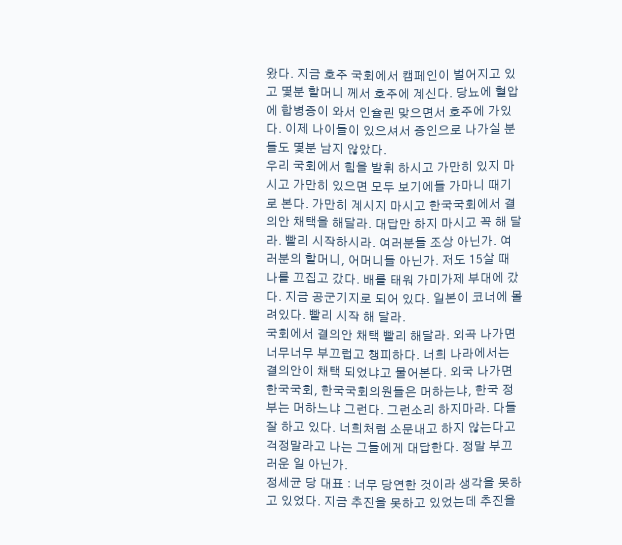왔다. 지금 호주 국회에서 캠페인이 벌어지고 있고 몇분 할머니 께서 호주에 계신다. 당뇨에 혈압에 합병증이 와서 인슐린 맞으면서 호주에 가있다. 이제 나이들이 있으셔서 증인으로 나가실 분들도 몇분 남지 않았다.
우리 국회에서 힘을 발휘 하시고 가만히 있지 마시고 가만히 있으면 모두 보기에들 가마니 때기로 본다. 가만히 계시지 마시고 한국국회에서 결의안 채택을 해달라. 대답만 하지 마시고 꼭 해 달라. 빨리 시작하시라. 여러분들 조상 아닌가. 여러분의 할머니, 어머니들 아닌가. 저도 15살 때 나를 끄집고 갔다. 배를 태워 가미가제 부대에 갔다. 지금 공군기지로 되어 있다. 일본이 코너에 몰려있다. 빨리 시작 해 달라.
국회에서 결의안 채택 빨리 해달라. 외곡 나가면 너무너무 부끄럽고 챙피하다. 너희 나라에서는 결의안이 채택 되었냐고 물어본다. 외국 나가면 한국국회, 한국국회의원들은 머하는냐, 한국 정부는 머하느냐 그런다. 그런소리 하지마라. 다들 잘 하고 있다. 너희처럼 소문내고 하지 않는다고 걱정말라고 나는 그들에게 대답한다. 정말 부끄러운 일 아닌가.
정세균 당 대표 : 너무 당연한 것이라 생각을 못하고 있었다. 지금 추진을 못하고 있었는데 추진을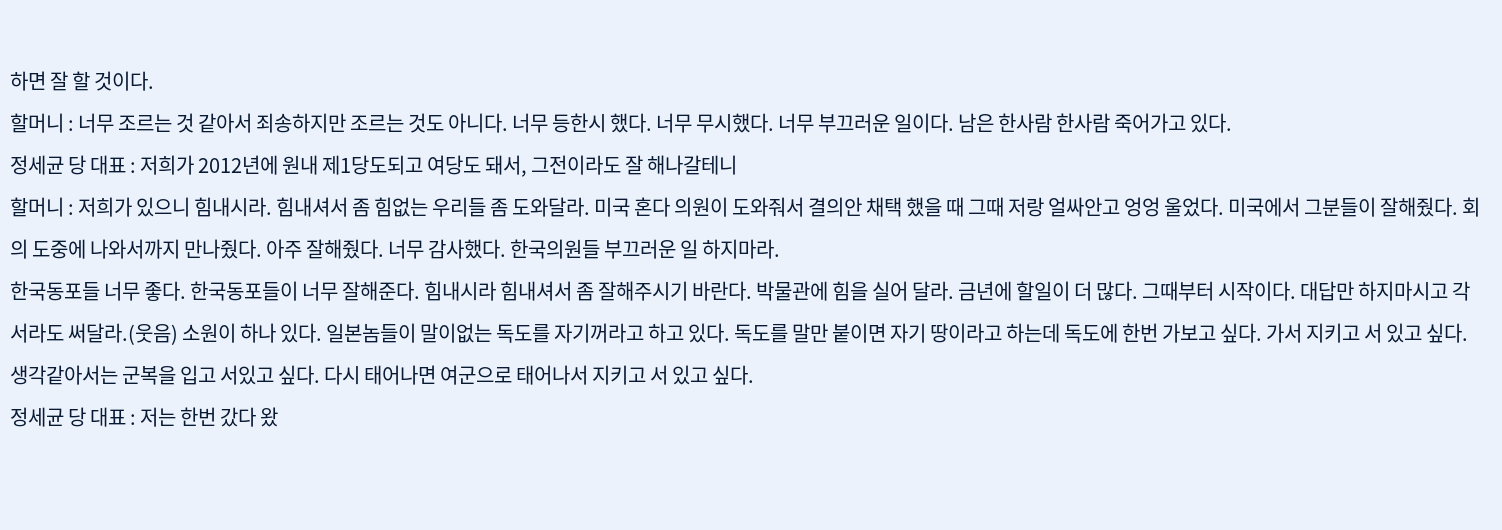하면 잘 할 것이다.
할머니 : 너무 조르는 것 같아서 죄송하지만 조르는 것도 아니다. 너무 등한시 했다. 너무 무시했다. 너무 부끄러운 일이다. 남은 한사람 한사람 죽어가고 있다.
정세균 당 대표 : 저희가 2012년에 원내 제1당도되고 여당도 돼서, 그전이라도 잘 해나갈테니
할머니 : 저희가 있으니 힘내시라. 힘내셔서 좀 힘없는 우리들 좀 도와달라. 미국 혼다 의원이 도와줘서 결의안 채택 했을 때 그때 저랑 얼싸안고 엉엉 울었다. 미국에서 그분들이 잘해줬다. 회의 도중에 나와서까지 만나줬다. 아주 잘해줬다. 너무 감사했다. 한국의원들 부끄러운 일 하지마라.
한국동포들 너무 좋다. 한국동포들이 너무 잘해준다. 힘내시라 힘내셔서 좀 잘해주시기 바란다. 박물관에 힘을 실어 달라. 금년에 할일이 더 많다. 그때부터 시작이다. 대답만 하지마시고 각서라도 써달라.(웃음) 소원이 하나 있다. 일본놈들이 말이없는 독도를 자기꺼라고 하고 있다. 독도를 말만 붙이면 자기 땅이라고 하는데 독도에 한번 가보고 싶다. 가서 지키고 서 있고 싶다. 생각같아서는 군복을 입고 서있고 싶다. 다시 태어나면 여군으로 태어나서 지키고 서 있고 싶다.
정세균 당 대표 : 저는 한번 갔다 왔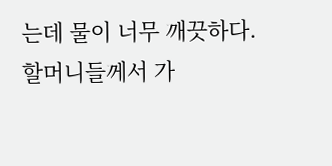는데 물이 너무 깨끗하다. 할머니들께서 가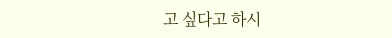고 싶다고 하시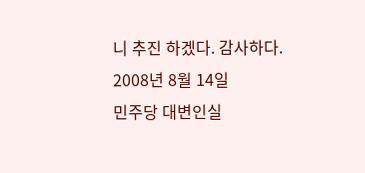니 추진 하겠다. 감사하다.
2008년 8월 14일
민주당 대변인실